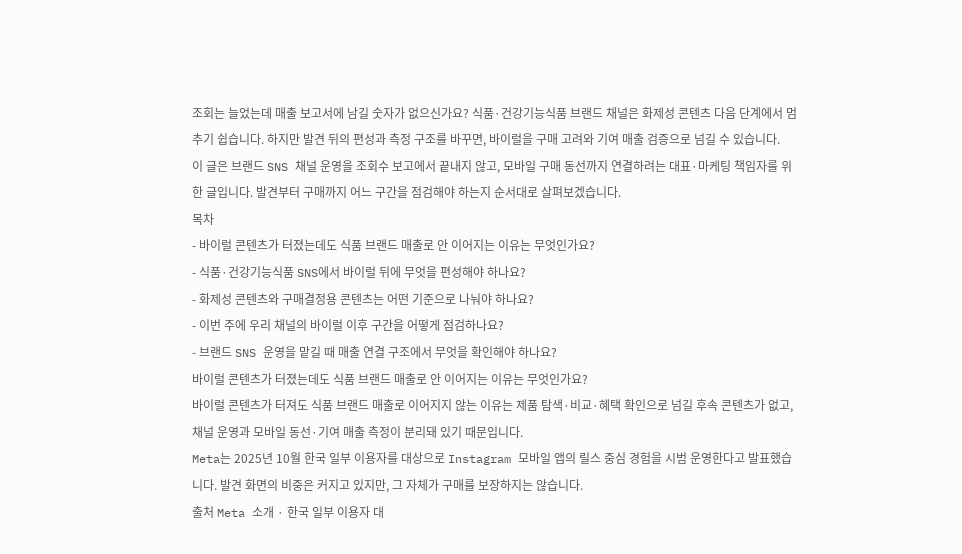조회는 늘었는데 매출 보고서에 남길 숫자가 없으신가요? 식품·건강기능식품 브랜드 채널은 화제성 콘텐츠 다음 단계에서 멈추기 쉽습니다. 하지만 발견 뒤의 편성과 측정 구조를 바꾸면, 바이럴을 구매 고려와 기여 매출 검증으로 넘길 수 있습니다.
이 글은 브랜드 SNS 채널 운영을 조회수 보고에서 끝내지 않고, 모바일 구매 동선까지 연결하려는 대표·마케팅 책임자를 위한 글입니다. 발견부터 구매까지 어느 구간을 점검해야 하는지 순서대로 살펴보겠습니다.
목차
- 바이럴 콘텐츠가 터졌는데도 식품 브랜드 매출로 안 이어지는 이유는 무엇인가요?
- 식품·건강기능식품 SNS에서 바이럴 뒤에 무엇을 편성해야 하나요?
- 화제성 콘텐츠와 구매결정용 콘텐츠는 어떤 기준으로 나눠야 하나요?
- 이번 주에 우리 채널의 바이럴 이후 구간을 어떻게 점검하나요?
- 브랜드 SNS 운영을 맡길 때 매출 연결 구조에서 무엇을 확인해야 하나요?
바이럴 콘텐츠가 터졌는데도 식품 브랜드 매출로 안 이어지는 이유는 무엇인가요?
바이럴 콘텐츠가 터져도 식품 브랜드 매출로 이어지지 않는 이유는 제품 탐색·비교·혜택 확인으로 넘길 후속 콘텐츠가 없고, 채널 운영과 모바일 동선·기여 매출 측정이 분리돼 있기 때문입니다.
Meta는 2025년 10월 한국 일부 이용자를 대상으로 Instagram 모바일 앱의 릴스 중심 경험을 시범 운영한다고 발표했습니다. 발견 화면의 비중은 커지고 있지만, 그 자체가 구매를 보장하지는 않습니다.
출처 Meta 소개 · 한국 일부 이용자 대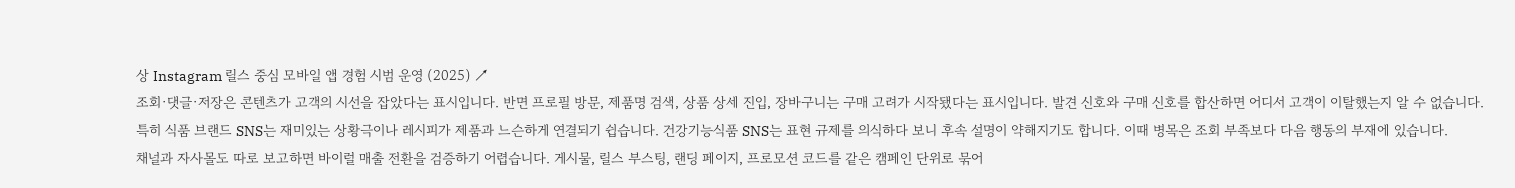상 Instagram 릴스 중심 모바일 앱 경험 시범 운영 (2025) ↗
조회·댓글·저장은 콘텐츠가 고객의 시선을 잡았다는 표시입니다. 반면 프로필 방문, 제품명 검색, 상품 상세 진입, 장바구니는 구매 고려가 시작됐다는 표시입니다. 발견 신호와 구매 신호를 합산하면 어디서 고객이 이탈했는지 알 수 없습니다.
특히 식품 브랜드 SNS는 재미있는 상황극이나 레시피가 제품과 느슨하게 연결되기 쉽습니다. 건강기능식품 SNS는 표현 규제를 의식하다 보니 후속 설명이 약해지기도 합니다. 이때 병목은 조회 부족보다 다음 행동의 부재에 있습니다.
채널과 자사몰도 따로 보고하면 바이럴 매출 전환을 검증하기 어렵습니다. 게시물, 릴스 부스팅, 랜딩 페이지, 프로모션 코드를 같은 캠페인 단위로 묶어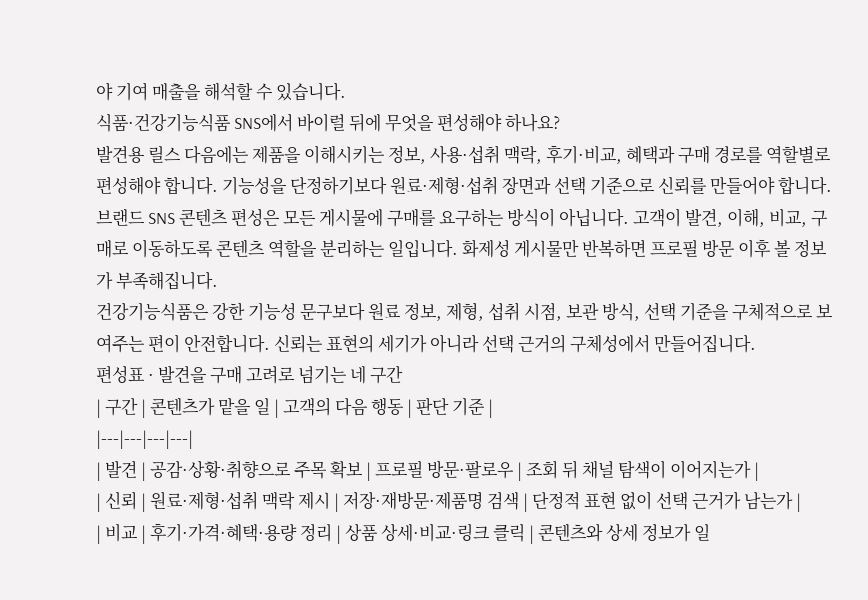야 기여 매출을 해석할 수 있습니다.
식품·건강기능식품 SNS에서 바이럴 뒤에 무엇을 편성해야 하나요?
발견용 릴스 다음에는 제품을 이해시키는 정보, 사용·섭취 맥락, 후기·비교, 혜택과 구매 경로를 역할별로 편성해야 합니다. 기능성을 단정하기보다 원료·제형·섭취 장면과 선택 기준으로 신뢰를 만들어야 합니다.
브랜드 SNS 콘텐츠 편성은 모든 게시물에 구매를 요구하는 방식이 아닙니다. 고객이 발견, 이해, 비교, 구매로 이동하도록 콘텐츠 역할을 분리하는 일입니다. 화제성 게시물만 반복하면 프로필 방문 이후 볼 정보가 부족해집니다.
건강기능식품은 강한 기능성 문구보다 원료 정보, 제형, 섭취 시점, 보관 방식, 선택 기준을 구체적으로 보여주는 편이 안전합니다. 신뢰는 표현의 세기가 아니라 선택 근거의 구체성에서 만들어집니다.
편성표 · 발견을 구매 고려로 넘기는 네 구간
| 구간 | 콘텐츠가 맡을 일 | 고객의 다음 행동 | 판단 기준 |
|---|---|---|---|
| 발견 | 공감·상황·취향으로 주목 확보 | 프로필 방문·팔로우 | 조회 뒤 채널 탐색이 이어지는가 |
| 신뢰 | 원료·제형·섭취 맥락 제시 | 저장·재방문·제품명 검색 | 단정적 표현 없이 선택 근거가 남는가 |
| 비교 | 후기·가격·혜택·용량 정리 | 상품 상세·비교·링크 클릭 | 콘텐츠와 상세 정보가 일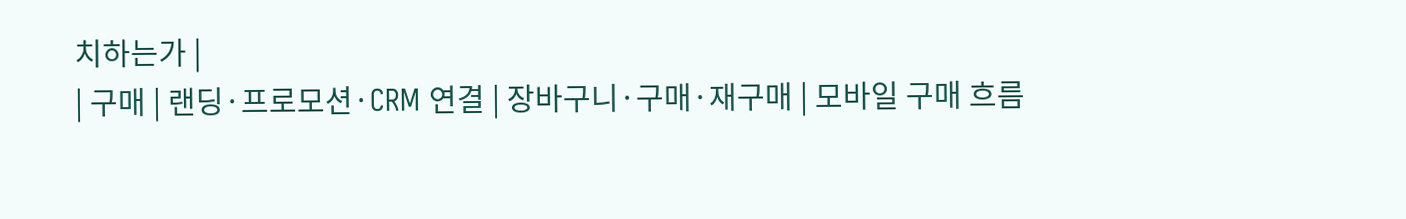치하는가 |
| 구매 | 랜딩·프로모션·CRM 연결 | 장바구니·구매·재구매 | 모바일 구매 흐름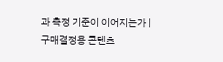과 측정 기준이 이어지는가 |
구매결정용 콘텐츠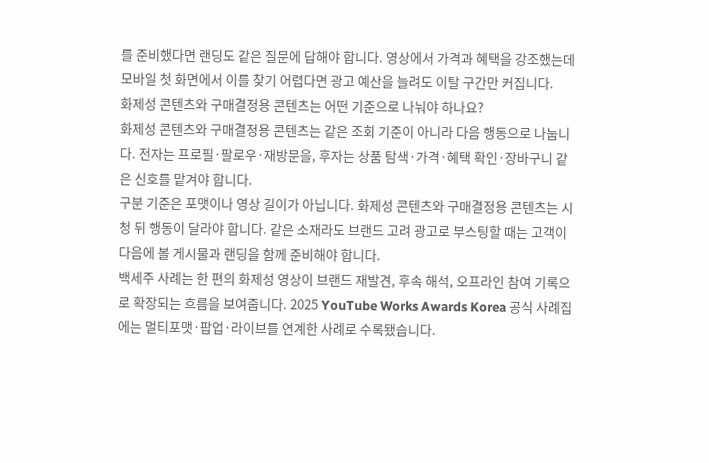를 준비했다면 랜딩도 같은 질문에 답해야 합니다. 영상에서 가격과 혜택을 강조했는데 모바일 첫 화면에서 이를 찾기 어렵다면 광고 예산을 늘려도 이탈 구간만 커집니다.
화제성 콘텐츠와 구매결정용 콘텐츠는 어떤 기준으로 나눠야 하나요?
화제성 콘텐츠와 구매결정용 콘텐츠는 같은 조회 기준이 아니라 다음 행동으로 나눕니다. 전자는 프로필·팔로우·재방문을, 후자는 상품 탐색·가격·혜택 확인·장바구니 같은 신호를 맡겨야 합니다.
구분 기준은 포맷이나 영상 길이가 아닙니다. 화제성 콘텐츠와 구매결정용 콘텐츠는 시청 뒤 행동이 달라야 합니다. 같은 소재라도 브랜드 고려 광고로 부스팅할 때는 고객이 다음에 볼 게시물과 랜딩을 함께 준비해야 합니다.
백세주 사례는 한 편의 화제성 영상이 브랜드 재발견, 후속 해석, 오프라인 참여 기록으로 확장되는 흐름을 보여줍니다. 2025 YouTube Works Awards Korea 공식 사례집에는 멀티포맷·팝업·라이브를 연계한 사례로 수록됐습니다.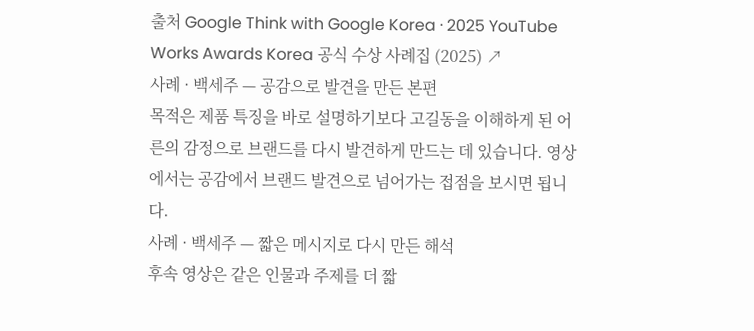출처 Google Think with Google Korea · 2025 YouTube Works Awards Korea 공식 수상 사례집 (2025) ↗
사례 · 백세주 — 공감으로 발견을 만든 본편
목적은 제품 특징을 바로 설명하기보다 고길동을 이해하게 된 어른의 감정으로 브랜드를 다시 발견하게 만드는 데 있습니다. 영상에서는 공감에서 브랜드 발견으로 넘어가는 접점을 보시면 됩니다.
사례 · 백세주 — 짧은 메시지로 다시 만든 해석
후속 영상은 같은 인물과 주제를 더 짧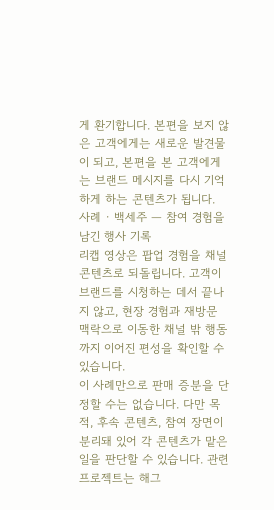게 환기합니다. 본편을 보지 않은 고객에게는 새로운 발견물이 되고, 본편을 본 고객에게는 브랜드 메시지를 다시 기억하게 하는 콘텐츠가 됩니다.
사례 · 백세주 — 참여 경험을 남긴 행사 기록
리캡 영상은 팝업 경험을 채널 콘텐츠로 되돌립니다. 고객이 브랜드를 시청하는 데서 끝나지 않고, 현장 경험과 재방문 맥락으로 이동한 채널 밖 행동까지 이어진 편성을 확인할 수 있습니다.
이 사례만으로 판매 증분을 단정할 수는 없습니다. 다만 목적, 후속 콘텐츠, 참여 장면이 분리돼 있어 각 콘텐츠가 맡은 일을 판단할 수 있습니다. 관련 프로젝트는 해그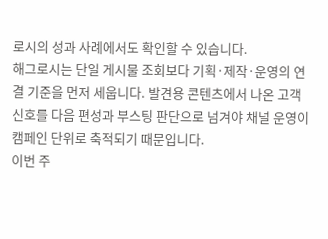로시의 성과 사례에서도 확인할 수 있습니다.
해그로시는 단일 게시물 조회보다 기획·제작·운영의 연결 기준을 먼저 세웁니다. 발견용 콘텐츠에서 나온 고객 신호를 다음 편성과 부스팅 판단으로 넘겨야 채널 운영이 캠페인 단위로 축적되기 때문입니다.
이번 주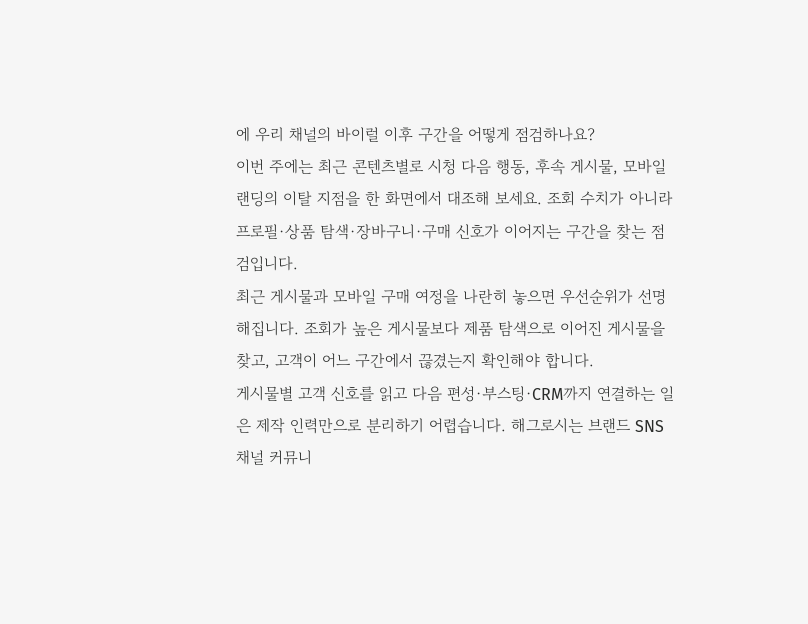에 우리 채널의 바이럴 이후 구간을 어떻게 점검하나요?
이번 주에는 최근 콘텐츠별로 시청 다음 행동, 후속 게시물, 모바일 랜딩의 이탈 지점을 한 화면에서 대조해 보세요. 조회 수치가 아니라 프로필·상품 탐색·장바구니·구매 신호가 이어지는 구간을 찾는 점검입니다.
최근 게시물과 모바일 구매 여정을 나란히 놓으면 우선순위가 선명해집니다. 조회가 높은 게시물보다 제품 탐색으로 이어진 게시물을 찾고, 고객이 어느 구간에서 끊겼는지 확인해야 합니다.
게시물별 고객 신호를 읽고 다음 편성·부스팅·CRM까지 연결하는 일은 제작 인력만으로 분리하기 어렵습니다. 해그로시는 브랜드 SNS 채널 커뮤니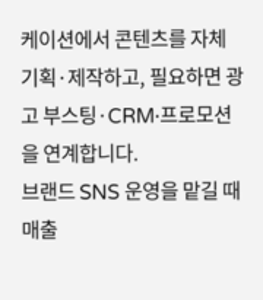케이션에서 콘텐츠를 자체 기획·제작하고, 필요하면 광고 부스팅·CRM·프로모션을 연계합니다.
브랜드 SNS 운영을 맡길 때 매출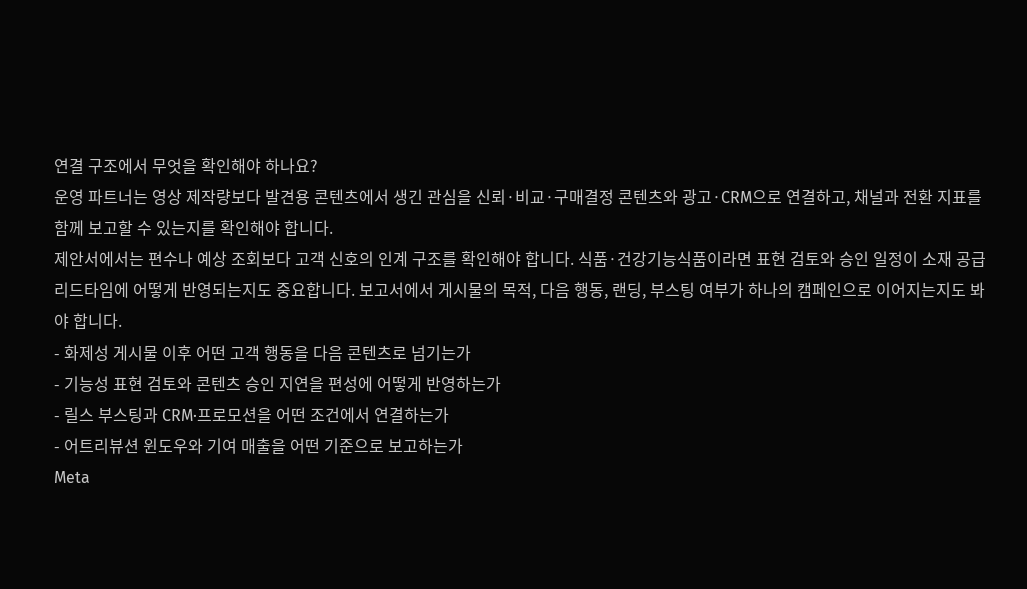연결 구조에서 무엇을 확인해야 하나요?
운영 파트너는 영상 제작량보다 발견용 콘텐츠에서 생긴 관심을 신뢰·비교·구매결정 콘텐츠와 광고·CRM으로 연결하고, 채널과 전환 지표를 함께 보고할 수 있는지를 확인해야 합니다.
제안서에서는 편수나 예상 조회보다 고객 신호의 인계 구조를 확인해야 합니다. 식품·건강기능식품이라면 표현 검토와 승인 일정이 소재 공급 리드타임에 어떻게 반영되는지도 중요합니다. 보고서에서 게시물의 목적, 다음 행동, 랜딩, 부스팅 여부가 하나의 캠페인으로 이어지는지도 봐야 합니다.
- 화제성 게시물 이후 어떤 고객 행동을 다음 콘텐츠로 넘기는가
- 기능성 표현 검토와 콘텐츠 승인 지연을 편성에 어떻게 반영하는가
- 릴스 부스팅과 CRM·프로모션을 어떤 조건에서 연결하는가
- 어트리뷰션 윈도우와 기여 매출을 어떤 기준으로 보고하는가
Meta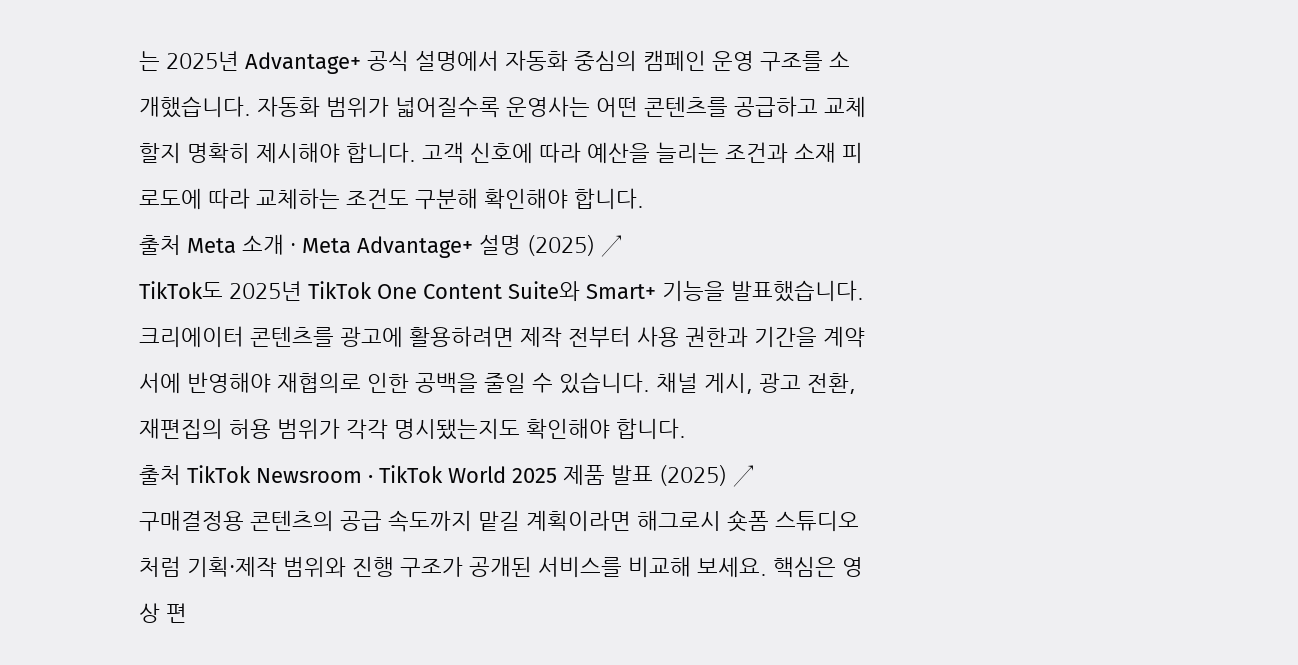는 2025년 Advantage+ 공식 설명에서 자동화 중심의 캠페인 운영 구조를 소개했습니다. 자동화 범위가 넓어질수록 운영사는 어떤 콘텐츠를 공급하고 교체할지 명확히 제시해야 합니다. 고객 신호에 따라 예산을 늘리는 조건과 소재 피로도에 따라 교체하는 조건도 구분해 확인해야 합니다.
출처 Meta 소개 · Meta Advantage+ 설명 (2025) ↗
TikTok도 2025년 TikTok One Content Suite와 Smart+ 기능을 발표했습니다. 크리에이터 콘텐츠를 광고에 활용하려면 제작 전부터 사용 권한과 기간을 계약서에 반영해야 재협의로 인한 공백을 줄일 수 있습니다. 채널 게시, 광고 전환, 재편집의 허용 범위가 각각 명시됐는지도 확인해야 합니다.
출처 TikTok Newsroom · TikTok World 2025 제품 발표 (2025) ↗
구매결정용 콘텐츠의 공급 속도까지 맡길 계획이라면 해그로시 숏폼 스튜디오처럼 기획·제작 범위와 진행 구조가 공개된 서비스를 비교해 보세요. 핵심은 영상 편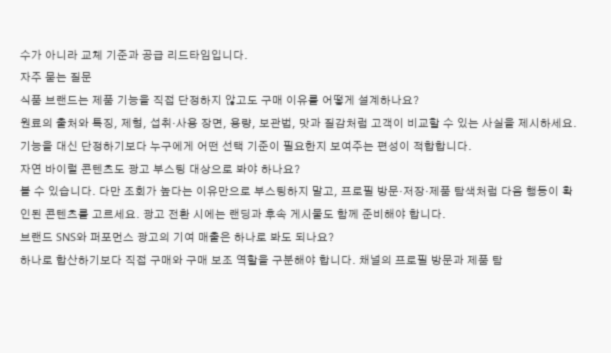수가 아니라 교체 기준과 공급 리드타임입니다.
자주 묻는 질문
식품 브랜드는 제품 기능을 직접 단정하지 않고도 구매 이유를 어떻게 설계하나요?
원료의 출처와 특징, 제형, 섭취·사용 장면, 용량, 보관법, 맛과 질감처럼 고객이 비교할 수 있는 사실을 제시하세요. 기능을 대신 단정하기보다 누구에게 어떤 선택 기준이 필요한지 보여주는 편성이 적합합니다.
자연 바이럴 콘텐츠도 광고 부스팅 대상으로 봐야 하나요?
볼 수 있습니다. 다만 조회가 높다는 이유만으로 부스팅하지 말고, 프로필 방문·저장·제품 탐색처럼 다음 행동이 확인된 콘텐츠를 고르세요. 광고 전환 시에는 랜딩과 후속 게시물도 함께 준비해야 합니다.
브랜드 SNS와 퍼포먼스 광고의 기여 매출은 하나로 봐도 되나요?
하나로 합산하기보다 직접 구매와 구매 보조 역할을 구분해야 합니다. 채널의 프로필 방문과 제품 탐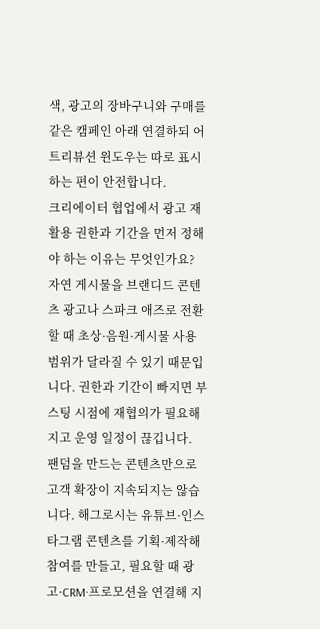색, 광고의 장바구니와 구매를 같은 캠페인 아래 연결하되 어트리뷰션 윈도우는 따로 표시하는 편이 안전합니다.
크리에이터 협업에서 광고 재활용 권한과 기간을 먼저 정해야 하는 이유는 무엇인가요?
자연 게시물을 브랜디드 콘텐츠 광고나 스파크 애즈로 전환할 때 초상·음원·게시물 사용 범위가 달라질 수 있기 때문입니다. 권한과 기간이 빠지면 부스팅 시점에 재협의가 필요해지고 운영 일정이 끊깁니다.
팬덤을 만드는 콘텐츠만으로 고객 확장이 지속되지는 않습니다. 해그로시는 유튜브·인스타그램 콘텐츠를 기획·제작해 참여를 만들고, 필요할 때 광고·CRM·프로모션을 연결해 지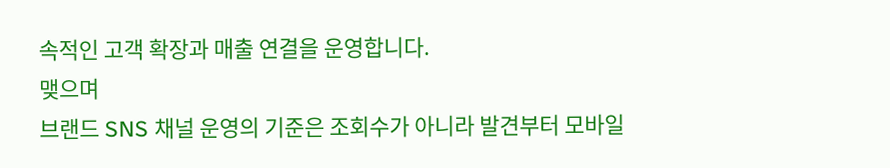속적인 고객 확장과 매출 연결을 운영합니다.
맺으며
브랜드 SNS 채널 운영의 기준은 조회수가 아니라 발견부터 모바일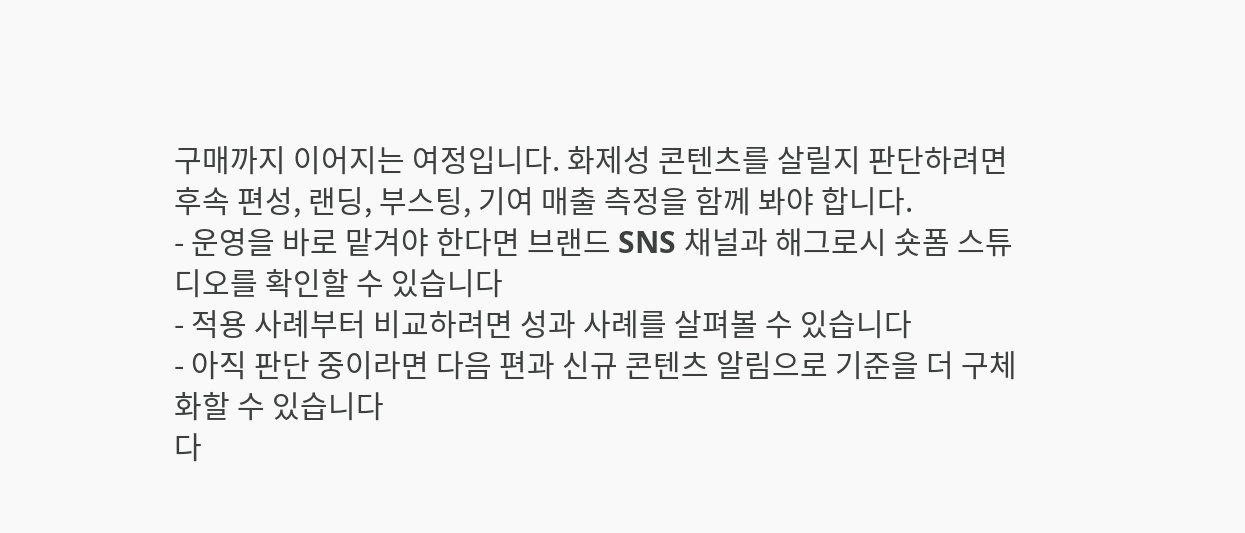구매까지 이어지는 여정입니다. 화제성 콘텐츠를 살릴지 판단하려면 후속 편성, 랜딩, 부스팅, 기여 매출 측정을 함께 봐야 합니다.
- 운영을 바로 맡겨야 한다면 브랜드 SNS 채널과 해그로시 숏폼 스튜디오를 확인할 수 있습니다
- 적용 사례부터 비교하려면 성과 사례를 살펴볼 수 있습니다
- 아직 판단 중이라면 다음 편과 신규 콘텐츠 알림으로 기준을 더 구체화할 수 있습니다
다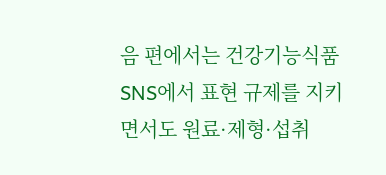음 편에서는 건강기능식품 SNS에서 표현 규제를 지키면서도 원료·제형·섭취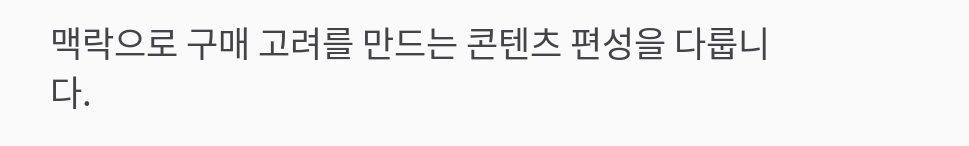맥락으로 구매 고려를 만드는 콘텐츠 편성을 다룹니다.